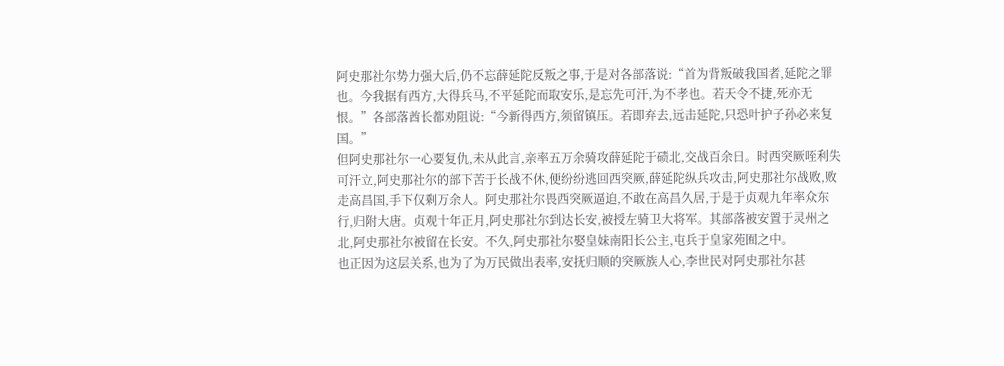阿史那社尔势力强大后,仍不忘薛延陀反叛之事,于是对各部落说:“首为背叛破我国者,延陀之罪也。今我据有西方,大得兵马,不平延陀而取安乐,是忘先可汗,为不孝也。若天令不捷,死亦无恨。”各部落酋长都劝阻说:“今新得西方,须留镇压。若即弃去,远击延陀,只恐叶护子孙必来复国。”
但阿史那社尔一心要复仇,未从此言,亲率五万余骑攻薛延陀于碛北,交战百余日。时西突厥咥利失可汗立,阿史那社尔的部下苦于长战不休,便纷纷逃回西突厥,薛延陀纵兵攻击,阿史那社尔战败,败走高昌国,手下仅剩万余人。阿史那社尔畏西突厥逼迫,不敢在高昌久居,于是于贞观九年率众东行,归附大唐。贞观十年正月,阿史那社尔到达长安,被授左骑卫大将军。其部落被安置于灵州之北,阿史那社尔被留在长安。不久,阿史那社尔娶皇妹南阳长公主,屯兵于皇家苑囿之中。
也正因为这层关系,也为了为万民做出表率,安抚归顺的突厥族人心,李世民对阿史那社尔甚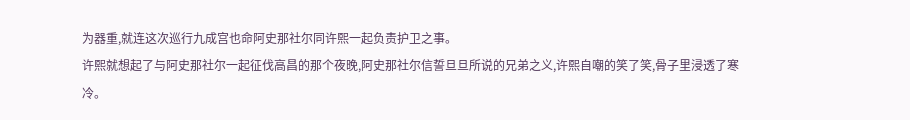为器重,就连这次巡行九成宫也命阿史那社尔同许熙一起负责护卫之事。
许熙就想起了与阿史那社尔一起征伐高昌的那个夜晚,阿史那社尔信誓旦旦所说的兄弟之义,许熙自嘲的笑了笑,骨子里浸透了寒冷。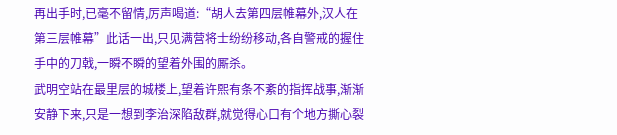再出手时,已毫不留情,厉声喝道:“胡人去第四层帷幕外,汉人在第三层帷幕”此话一出,只见满营将士纷纷移动,各自警戒的握住手中的刀戟,一瞬不瞬的望着外围的厮杀。
武明空站在最里层的城楼上,望着许熙有条不紊的指挥战事,渐渐安静下来,只是一想到李治深陷敌群,就觉得心口有个地方撕心裂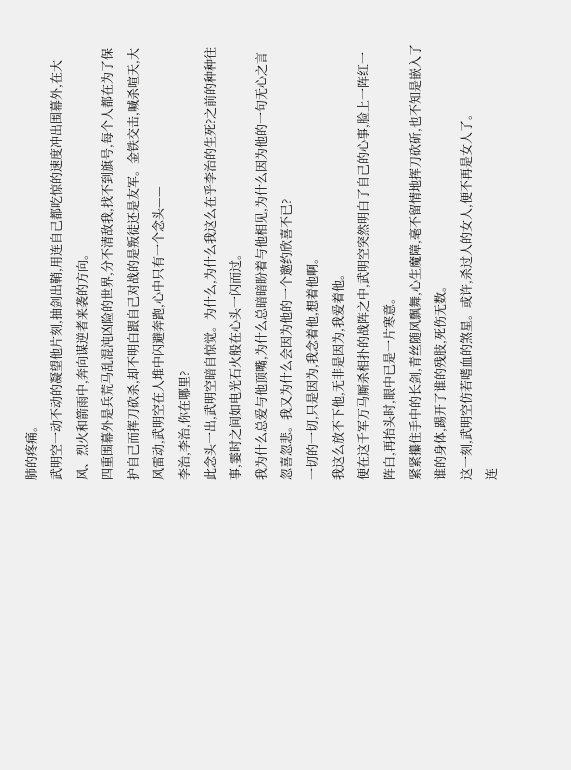肺的疼痛。
武明空一动不动的凝望他片刻,抽剑出鞘,用连自己都吃惊的速度冲出围幕外,在大风、烈火和箭雨中,奔向谋逆者来袭的方向。
四重围幕外是兵荒马乱混沌凶险的世界,分不清敌我,找不到旗号,每个人都在为了保护自己而挥刀砍杀,却不明白跟自己对战的是叛徒还是友军。金铁交击,喊杀喧天,大风雷动,武明空在人堆中闪避奔跑,心中只有一个念头——
李治,李治,你在哪里?
此念头一出,武明空暗自惊觉。为什么,为什么我这么在乎李治的生死?之前的种种往事,霎时之间如电光石火般在心头一闪而过。
我为什么总爱与他顶嘴,为什么总暗暗盼着与他相见,为什么因为他的一句无心之言忽喜忽悲。我又为什么会因为他的一个邀约欣喜不已?
一切的一切,只是因为,我念着他,想着他啊。
我这么放不下他,无非是因为,我爱着他。
便在这千军万马厮杀相扑的战阵之中,武明空突然明白了自己的心事,脸上一阵红一阵白,再抬头时,眼中已是一片寒意。
紧紧攥住手中的长剑,青丝随风飘舞,心生魔障,毫不留情地挥刀砍斫,也不知是嵌入了谁的身体,踢开了谁的残肢,死伤无数。
这一刻,武明空仿若嗜血的煞星。或许,杀过人的女人,便不再是女人了。
连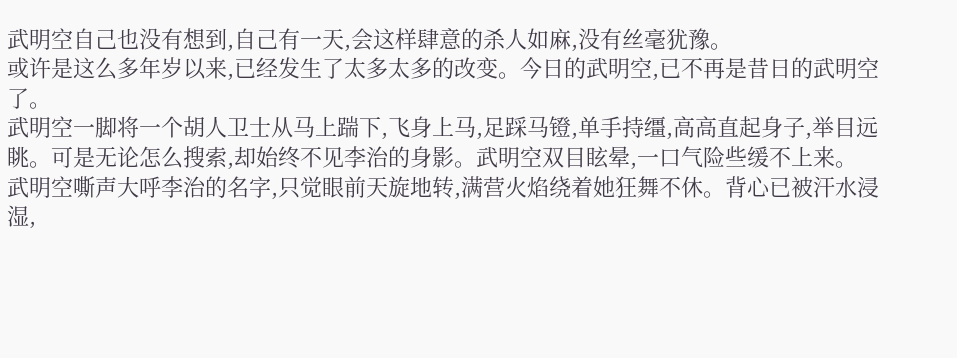武明空自己也没有想到,自己有一天,会这样肆意的杀人如麻,没有丝毫犹豫。
或许是这么多年岁以来,已经发生了太多太多的改变。今日的武明空,已不再是昔日的武明空了。
武明空一脚将一个胡人卫士从马上踹下,飞身上马,足踩马镫,单手持缰,高高直起身子,举目远眺。可是无论怎么搜索,却始终不见李治的身影。武明空双目眩晕,一口气险些缓不上来。
武明空嘶声大呼李治的名字,只觉眼前天旋地转,满营火焰绕着她狂舞不休。背心已被汗水浸湿,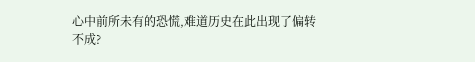心中前所未有的恐慌,难道历史在此出现了偏转不成?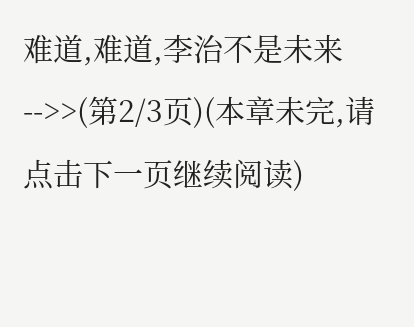难道,难道,李治不是未来
-->>(第2/3页)(本章未完,请点击下一页继续阅读)